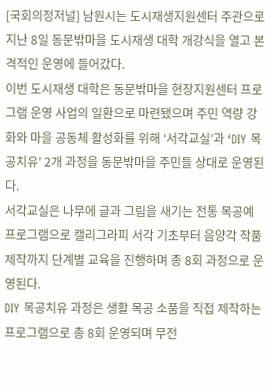[국회의정저널] 남원시는 도시재생지원센터 주관으로 지난 8일 동문밖마을 도시재생 대학 개강식을 열고 본격적인 운영에 들어갔다.
이번 도시재생 대학은 동문밖마을 현장지원센터 프로그램 운영 사업의 일환으로 마련됐으며 주민 역량 강화와 마을 공동체 활성화를 위해 ‘서각교실’과 ‘DIY 목공치유’ 2개 과정을 동문밖마을 주민들 상대로 운영된다.
서각교실은 나무에 글과 그림을 새기는 전통 목공예 프로그램으로 캘리그라피 서각 기초부터 음양각 작품 제작까지 단계별 교육을 진행하며 총 8회 과정으로 운영된다.
DIY 목공치유 과정은 생활 목공 소품을 직접 제작하는 프로그램으로 총 8회 운영되며 무전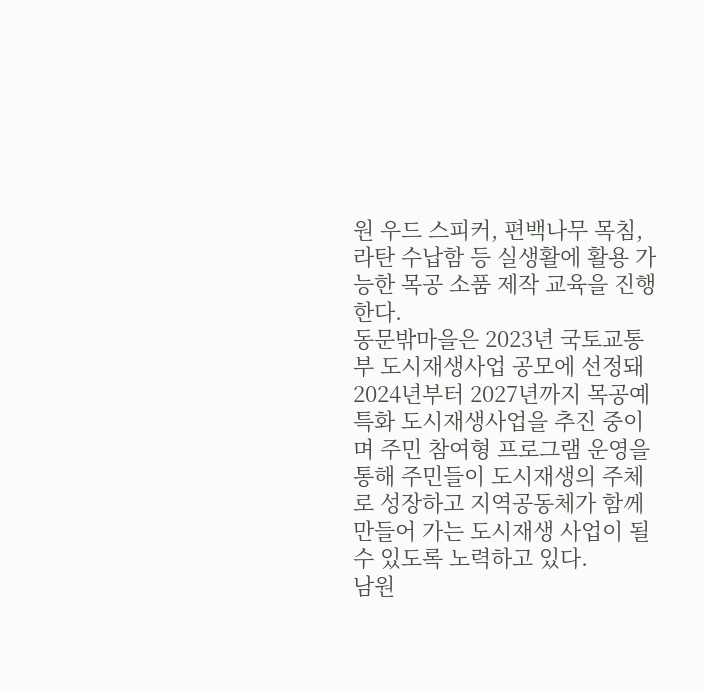원 우드 스피커, 편백나무 목침, 라탄 수납함 등 실생활에 활용 가능한 목공 소품 제작 교육을 진행한다.
동문밖마을은 2023년 국토교통부 도시재생사업 공모에 선정돼 2024년부터 2027년까지 목공예 특화 도시재생사업을 추진 중이며 주민 참여형 프로그램 운영을 통해 주민들이 도시재생의 주체로 성장하고 지역공동체가 함께 만들어 가는 도시재생 사업이 될 수 있도록 노력하고 있다.
남원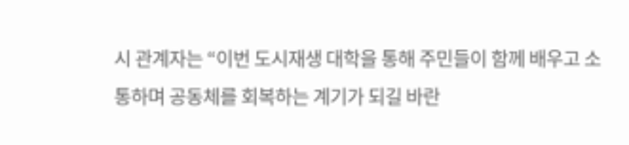시 관계자는 “이번 도시재생 대학을 통해 주민들이 함께 배우고 소통하며 공동체를 회복하는 계기가 되길 바란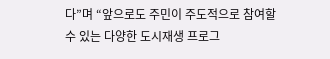다”며 “앞으로도 주민이 주도적으로 참여할 수 있는 다양한 도시재생 프로그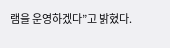램을 운영하겠다”고 밝혔다.